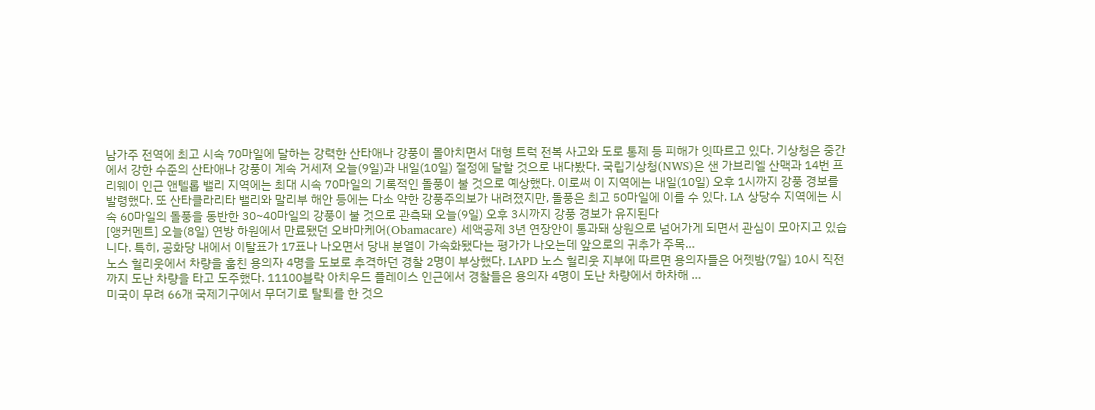남가주 전역에 최고 시속 70마일에 달하는 강력한 산타애나 강풍이 몰아치면서 대형 트럭 전복 사고와 도로 통제 등 피해가 잇따르고 있다. 기상청은 중간에서 강한 수준의 산타애나 강풍이 계속 거세져 오늘(9일)과 내일(10일) 절정에 달할 것으로 내다봤다. 국립기상청(NWS)은 샌 가브리엘 산맥과 14번 프리웨이 인근 앤텔롭 밸리 지역에는 최대 시속 70마일의 기록적인 돌풍이 불 것으로 예상했다. 이로써 이 지역에는 내일(10일) 오후 1시까지 강풍 경보를 발령했다. 또 산타클라리타 밸리와 말리부 해안 등에는 다소 약한 강풍주의보가 내려졌지만, 돌풍은 최고 50마일에 이를 수 있다. LA 상당수 지역에는 시속 60마일의 돌풍을 동반한 30~40마일의 강풍이 불 것으로 관측돼 오늘(9일) 오후 3시까지 강풍 경보가 유지된다
[앵커멘트] 오늘(8일) 연방 하원에서 만료됐던 오바마케어(Obamacare) 세액공제 3년 연장안이 통과돼 상원으로 넘어가게 되면서 관심이 모아지고 있습니다. 특히, 공화당 내에서 이탈표가 17표나 나오면서 당내 분열이 가속화됐다는 평가가 나오는데 앞으로의 귀추가 주목…
노스 헐리웃에서 차량을 훔친 용의자 4명을 도보로 추격하던 경찰 2명이 부상했다. LAPD 노스 헐리웃 지부에 따르면 용의자들은 어젯밤(7일) 10시 직전까지 도난 차량을 타고 도주했다. 11100블락 아치우드 플레이스 인근에서 경찰들은 용의자 4명이 도난 차량에서 하차해 …
미국이 무려 66개 국제기구에서 무더기로 탈퇴를 한 것으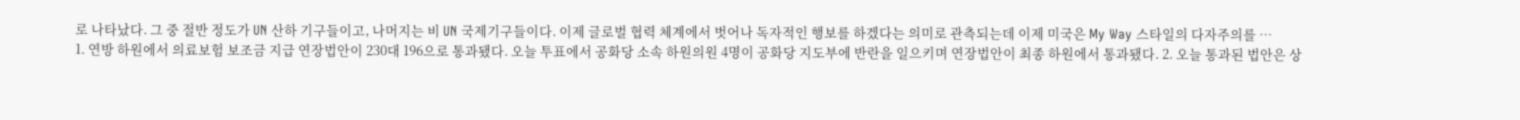로 나타났다. 그 중 절반 정도가 UN 산하 기구들이고, 나머지는 비 UN 국제기구들이다. 이제 글로벌 협력 체계에서 벗어나 독자적인 행보를 하겠다는 의미로 관측되는데 이제 미국은 My Way 스타일의 다자주의를 …
1. 연방 하원에서 의료보험 보조금 지급 연장법안이 230대 196으로 통과됐다. 오늘 투표에서 공화당 소속 하원의원 4명이 공화당 지도부에 반란을 일으키며 연장법안이 최종 하원에서 통과됐다. 2. 오늘 통과된 법안은 상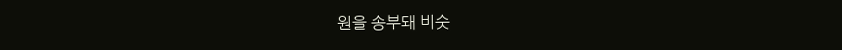원을 송부돼 비숫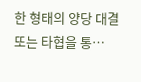한 형태의 양당 대결 또는 타협을 통…